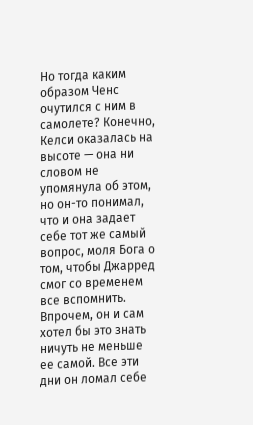Но тогда каким образом Ченс очутился с ним в самолете? Конечно, Келси оказалась на высоте — она ни словом не упомянула об этом, но он-то понимал, что и она задает себе тот же самый вопрос, моля Бога о том, чтобы Джарред смог со временем все вспомнить. Впрочем, он и сам хотел бы это знать ничуть не меньше ее самой. Все эти дни он ломал себе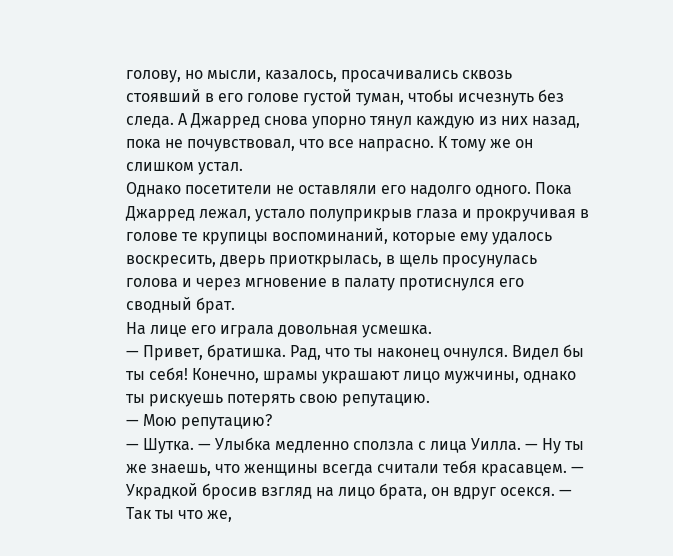голову, но мысли, казалось, просачивались сквозь стоявший в его голове густой туман, чтобы исчезнуть без следа. А Джарред снова упорно тянул каждую из них назад, пока не почувствовал, что все напрасно. К тому же он слишком устал.
Однако посетители не оставляли его надолго одного. Пока Джарред лежал, устало полуприкрыв глаза и прокручивая в голове те крупицы воспоминаний, которые ему удалось воскресить, дверь приоткрылась, в щель просунулась голова и через мгновение в палату протиснулся его сводный брат.
На лице его играла довольная усмешка.
— Привет, братишка. Рад, что ты наконец очнулся. Видел бы ты себя! Конечно, шрамы украшают лицо мужчины, однако ты рискуешь потерять свою репутацию.
— Мою репутацию?
— Шутка. — Улыбка медленно сползла с лица Уилла. — Ну ты же знаешь, что женщины всегда считали тебя красавцем. — Украдкой бросив взгляд на лицо брата, он вдруг осекся. — Так ты что же,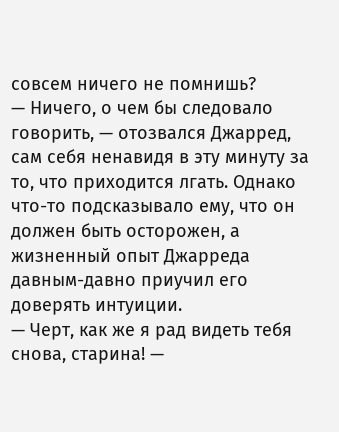совсем ничего не помнишь?
— Ничего, о чем бы следовало говорить, — отозвался Джарред, сам себя ненавидя в эту минуту за то, что приходится лгать. Однако что-то подсказывало ему, что он должен быть осторожен, а жизненный опыт Джарреда давным-давно приучил его доверять интуиции.
— Черт, как же я рад видеть тебя снова, старина! —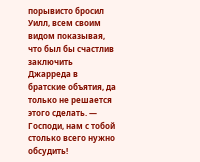порывисто бросил Уилл, всем своим видом показывая, что был бы счастлив заключить Джарреда в братские объятия, да только не решается этого сделать. — Господи, нам с тобой столько всего нужно обсудить!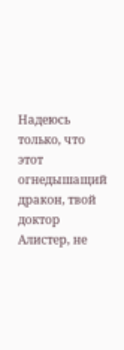Надеюсь только, что этот огнедышащий дракон, твой доктор Алистер, не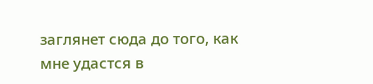заглянет сюда до того, как мне удастся в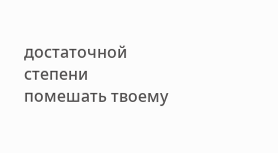достаточной степени помешать твоему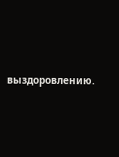выздоровлению.